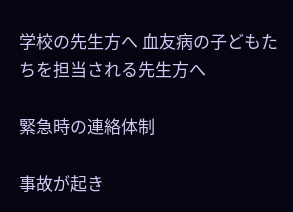学校の先生方へ 血友病の子どもたちを担当される先生方へ

緊急時の連絡体制

事故が起き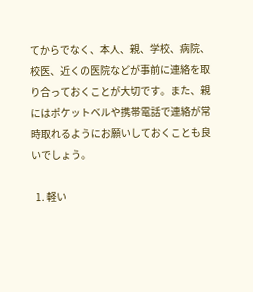てからでなく、本人、親、学校、病院、校医、近くの医院などが事前に連絡を取り合っておくことが大切です。また、親にはポケットベルや携帯電話で連絡が常時取れるようにお願いしておくことも良いでしょう。

  1. 軽い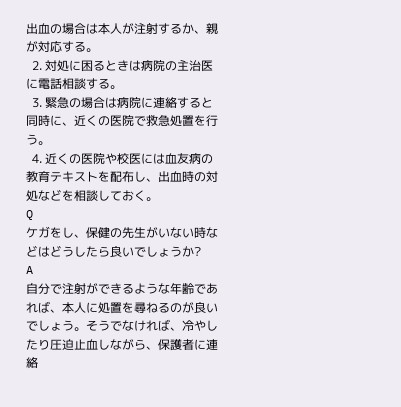出血の場合は本人が注射するか、親が対応する。
  2. 対処に困るときは病院の主治医に電話相談する。
  3. 緊急の場合は病院に連絡すると同時に、近くの医院で救急処置を行う。
  4. 近くの医院や校医には血友病の教育テキストを配布し、出血時の対処などを相談しておく。
Q
ケガをし、保健の先生がいない時などはどうしたら良いでしょうか?
A
自分で注射ができるような年齢であれば、本人に処置を尋ねるのが良いでしょう。そうでなければ、冷やしたり圧迫止血しながら、保護者に連絡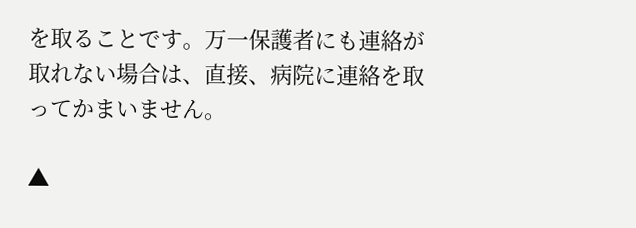を取ることです。万一保護者にも連絡が取れない場合は、直接、病院に連絡を取ってかまいません。

▲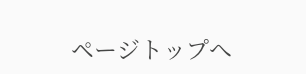ページトップへ